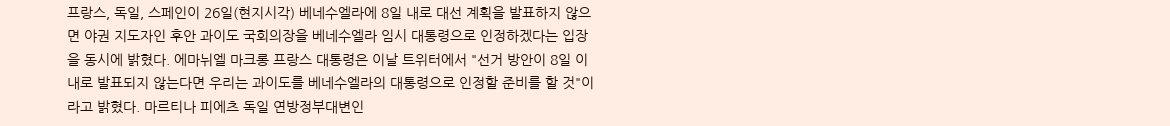프랑스, 독일, 스페인이 26일(현지시각) 베네수엘라에 8일 내로 대선 계획을 발표하지 않으면 야권 지도자인 후안 과이도 국회의장을 베네수엘라 임시 대통령으로 인정하겠다는 입장을 동시에 밝혔다. 에마뉘엘 마크롱 프랑스 대통령은 이날 트위터에서 "선거 방안이 8일 이내로 발표되지 않는다면 우리는 과이도를 베네수엘라의 대통령으로 인정할 준비를 할 것"이라고 밝혔다. 마르티나 피에츠 독일 연방정부대변인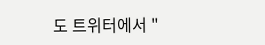도 트위터에서 "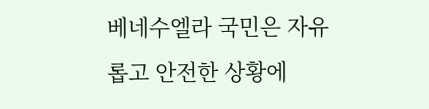베네수엘라 국민은 자유롭고 안전한 상황에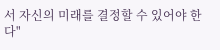서 자신의 미래를 결정할 수 있어야 한다"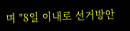며 "8일 이내로 선거방안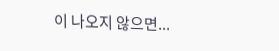이 나오지 않으면...